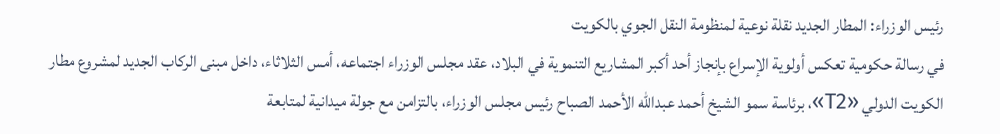رئيس الوزراء: المطار الجديد نقلة نوعية لمنظومة النقل الجوي بالكويت
في رسالة حكومية تعكس أولوية الإسراع بإنجاز أحد أكبر المشاريع التنموية في البلاد، عقد مجلس الوزراء اجتماعه، أمس الثلاثاء، داخل مبنى الركاب الجديد لمشروع مطار الكويت الدولي «T2»، برئاسة سمو الشيخ أحمد عبدالله الأحمد الصباح رئيس مجلس الوزراء، بالتزامن مع جولة ميدانية لمتابعة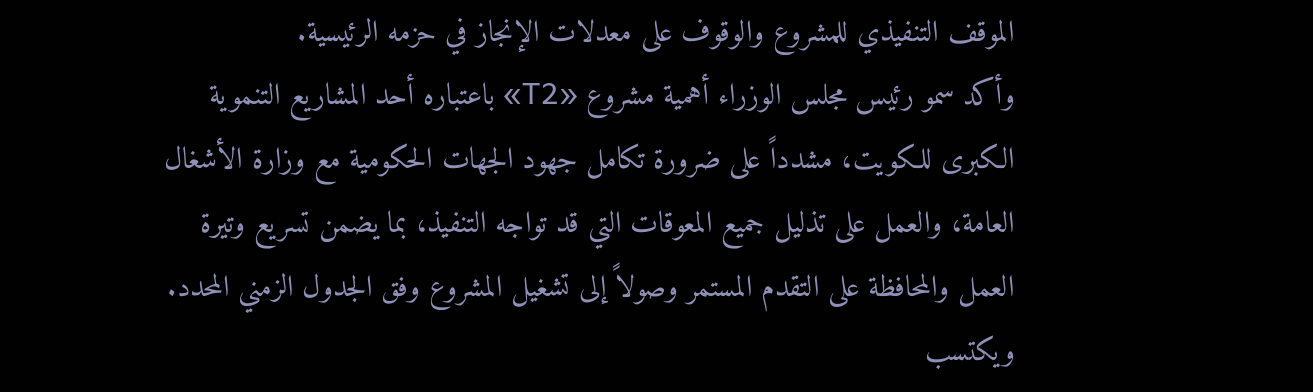الموقف التنفيذي للمشروع والوقوف على معدلات الإنجاز في حزمه الرئيسية.
وأكد سمو رئيس مجلس الوزراء أهمية مشروع «T2» باعتباره أحد المشاريع التنموية الكبرى للكويت، مشدداً على ضرورة تكامل جهود الجهات الحكومية مع وزارة الأشغال العامة، والعمل على تذليل جميع المعوقات التي قد تواجه التنفيذ، بما يضمن تسريع وتيرة العمل والمحافظة على التقدم المستمر وصولاً إلى تشغيل المشروع وفق الجدول الزمني المحدد.
ويكتسب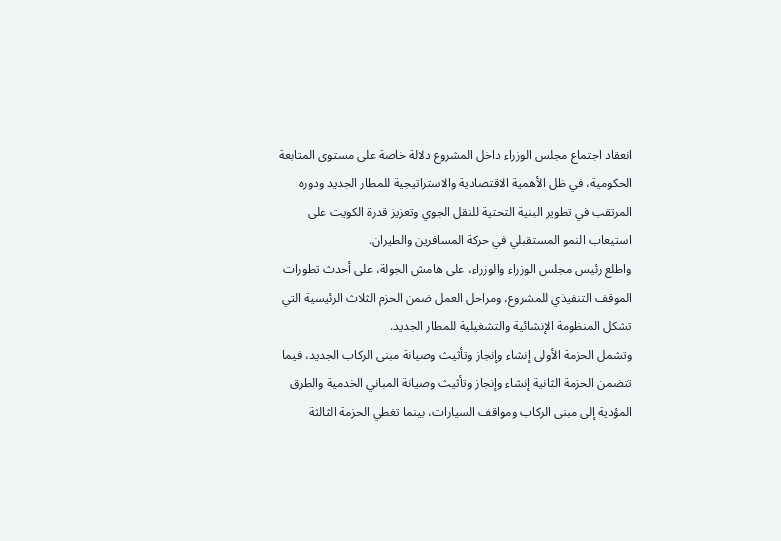انعقاد اجتماع مجلس الوزراء داخل المشروع دلالة خاصة على مستوى المتابعة الحكومية، في ظل الأهمية الاقتصادية والاستراتيجية للمطار الجديد ودوره المرتقب في تطوير البنية التحتية للنقل الجوي وتعزيز قدرة الكويت على استيعاب النمو المستقبلي في حركة المسافرين والطيران.
واطلع رئيس مجلس الوزراء والوزراء، على هامش الجولة، على أحدث تطورات الموقف التنفيذي للمشروع، ومراحل العمل ضمن الحزم الثلاث الرئيسية التي تشكل المنظومة الإنشائية والتشغيلية للمطار الجديد.
وتشمل الحزمة الأولى إنشاء وإنجاز وتأثيث وصيانة مبنى الركاب الجديد، فيما تتضمن الحزمة الثانية إنشاء وإنجاز وتأثيث وصيانة المباني الخدمية والطرق المؤدية إلى مبنى الركاب ومواقف السيارات، بينما تغطي الحزمة الثالثة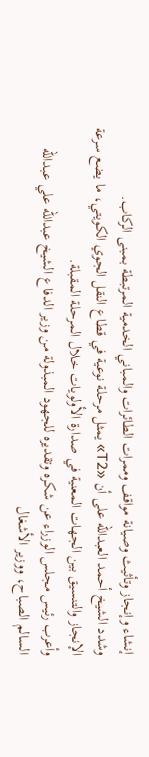إنشاء وإنجاز وتأثيث وصيانة مواقف وممرات الطائرات والمباني الخدمية المرتبطة بمبنى الركاب.
وشدد الشيخ أحمد العبدالله على أن «T2» يمثل مرحلة نوعية في قطاع النقل الجوي الكويتي، ما يضع سرعة الإنجاز والتنسيق بين الجهات المعنية في صدارة الأولويات خلال المرحلة المقبلة.
وأعرب رئيس مجلس الوزراء عن شكره وتقديره للجهود المبذولة من وزير الدفاع الشيخ عبدالله علي عبدالله السالم الصباح، ووزير الأشغال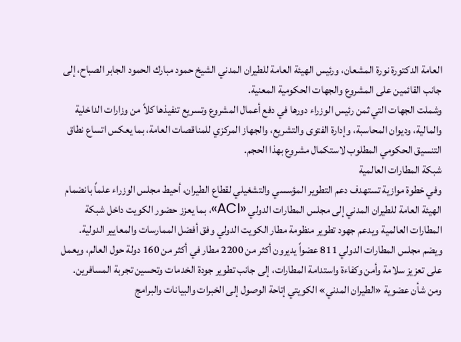العامة الدكتورة نورة المشعان، ورئيس الهيئة العامة للطيران المدني الشيخ حمود مبارك الحمود الجابر الصباح، إلى جانب القائمين على المشروع والجهات الحكومية المعنية.
وشملت الجهات التي ثمن رئيس الوزراء دورها في دفع أعمال المشروع وتسريع تنفيذها كلاً من وزارات الداخلية والمالية، وديوان المحاسبة، وإدارة الفتوى والتشريع، والجهاز المركزي للمناقصات العامة، بما يعكس اتساع نطاق التنسيق الحكومي المطلوب لاستكمال مشروع بهذا الحجم.
شبكة المطارات العالمية
وفي خطوة موازية تستهدف دعم التطوير المؤسسي والتشغيلي لقطاع الطيران، أحيط مجلس الوزراء علماً بانضمام الهيئة العامة للطيران المدني إلى مجلس المطارات الدولي «ACI»، بما يعزز حضور الكويت داخل شبكة المطارات العالمية ويدعم جهود تطوير منظومة مطار الكويت الدولي وفق أفضل الممارسات والمعايير الدولية.
ويضم مجلس المطارات الدولي 811 عضواً يديرون أكثر من 2200 مطار في أكثر من 160 دولة حول العالم، ويعمل على تعزيز سلامة وأمن وكفاءة واستدامة المطارات، إلى جانب تطوير جودة الخدمات وتحسين تجربة المسافرين.
ومن شأن عضوية «الطيران المدني» الكويتي إتاحة الوصول إلى الخبرات والبيانات والبرامج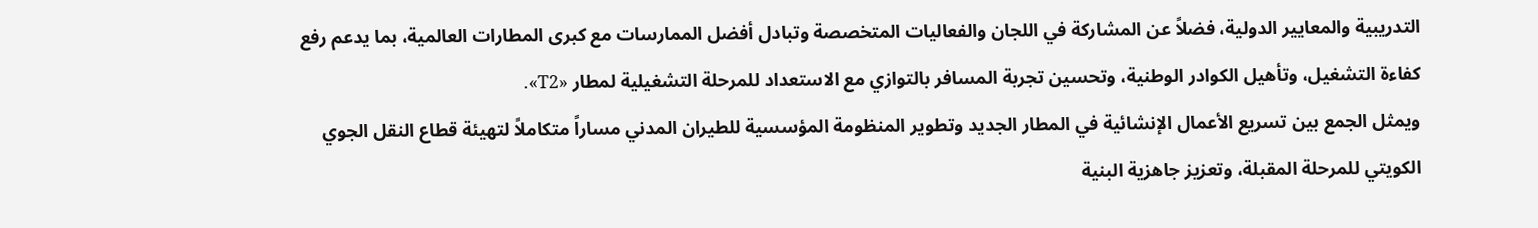التدريبية والمعايير الدولية، فضلاً عن المشاركة في اللجان والفعاليات المتخصصة وتبادل أفضل الممارسات مع كبرى المطارات العالمية، بما يدعم رفع كفاءة التشغيل، وتأهيل الكوادر الوطنية، وتحسين تجربة المسافر بالتوازي مع الاستعداد للمرحلة التشغيلية لمطار «T2».
ويمثل الجمع بين تسريع الأعمال الإنشائية في المطار الجديد وتطوير المنظومة المؤسسية للطيران المدني مساراً متكاملاً لتهيئة قطاع النقل الجوي الكويتي للمرحلة المقبلة، وتعزيز جاهزية البنية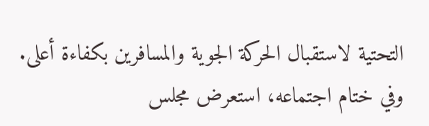التحتية لاستقبال الحركة الجوية والمسافرين بكفاءة أعلى.
وفي ختام اجتماعه، استعرض مجلس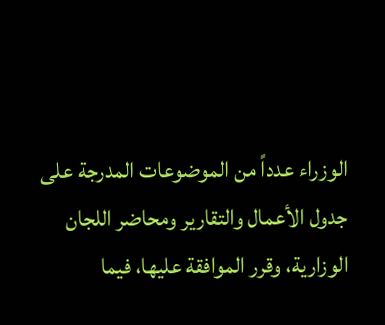الوزراء عدداً من الموضوعات المدرجة على جدول الأعمال والتقارير ومحاضر اللجان الوزارية، وقرر الموافقة عليها، فيما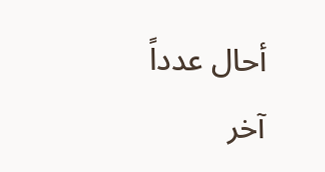أحال عدداً آخر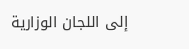إلى اللجان الوزارية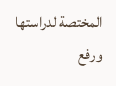المختصة لدراستها ورفع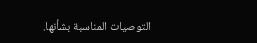التوصيات المناسبة بشأنها.